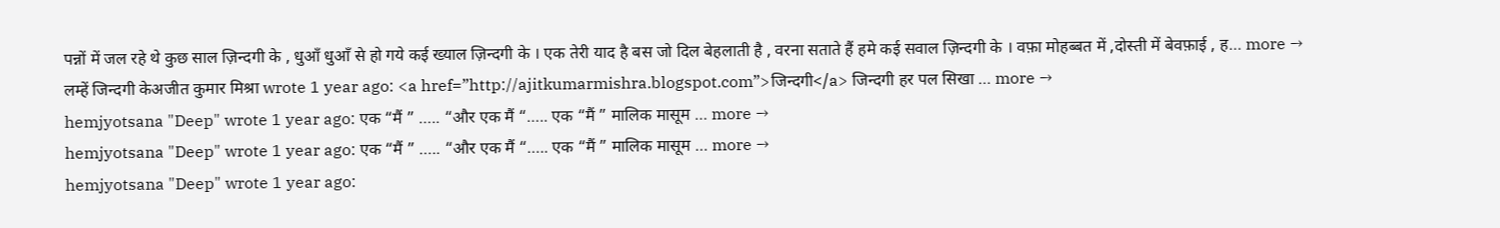पन्नों में जल रहे थे कुछ साल ज़िन्दगी के , धुआँ धुआँ से हो गये कई ख्याल ज़िन्दगी के । एक तेरी याद है बस जो दिल बेहलाती है , वरना सताते हैं हमे कई सवाल ज़िन्दगी के । वफ़ा मोहब्बत में ,दोस्ती में बेवफ़ाई , ह… more →
लम्हें जिन्दगी केअजीत कुमार मिश्रा wrote 1 year ago: <a href=”http://ajitkumarmishra.blogspot.com”>जिन्दगी</a> जिन्दगी हर पल सिखा … more →
hemjyotsana "Deep" wrote 1 year ago: एक “मैं ” ….. “और एक मैं “….. एक “मैं ” मालिक मासूम … more →
hemjyotsana "Deep" wrote 1 year ago: एक “मैं ” ….. “और एक मैं “….. एक “मैं ” मालिक मासूम … more →
hemjyotsana "Deep" wrote 1 year ago: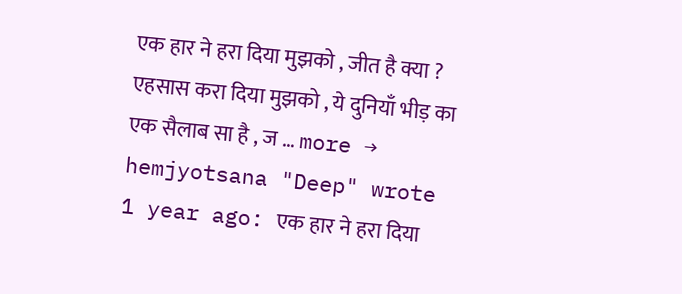एक हार ने हरा दिया मुझको , जीत है क्या ? एहसास करा दिया मुझको , ये दुनियाँ भीड़ का एक सैलाब सा है , ज … more →
hemjyotsana "Deep" wrote 1 year ago: एक हार ने हरा दिया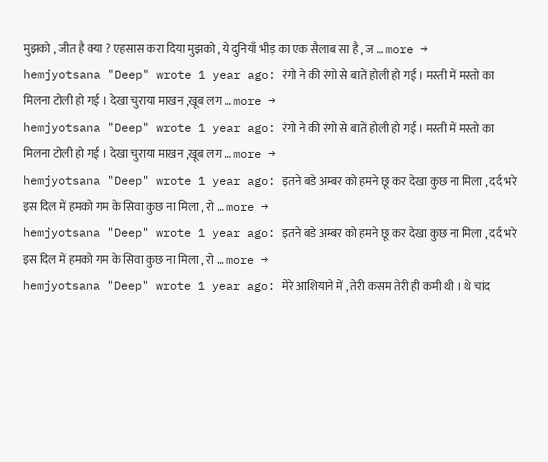मुझको , जीत है क्या ? एहसास करा दिया मुझको , ये दुनियाँ भीड़ का एक सैलाब सा है , ज … more →
hemjyotsana "Deep" wrote 1 year ago: रंगो ने की रंगो से बातें होली हो गई । मस्ती में मस्तो का मिलना टोली हो गई । देखा चुराया माखन ,खूब लग … more →
hemjyotsana "Deep" wrote 1 year ago: रंगो ने की रंगो से बातें होली हो गई । मस्ती में मस्तो का मिलना टोली हो गई । देखा चुराया माखन ,खूब लग … more →
hemjyotsana "Deep" wrote 1 year ago: इतने बडे अम्बर को हमने छू कर देखा कुछ ना मिला , दर्द भरे इस दिल में हमको गम के सिवा कुछ ना मिला , रो … more →
hemjyotsana "Deep" wrote 1 year ago: इतने बडे अम्बर को हमने छू कर देखा कुछ ना मिला , दर्द भरे इस दिल में हमको गम के सिवा कुछ ना मिला , रो … more →
hemjyotsana "Deep" wrote 1 year ago: मेरे आशियाने में , तेरी कसम तेरी ही कमी थी । थे चांद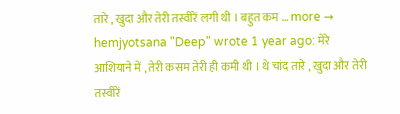तारे , खुदा और तेरी तस्वीरें लगी थी । बहुत कम … more →
hemjyotsana "Deep" wrote 1 year ago: मेरे आशियाने में , तेरी कसम तेरी ही कमी थी । थे चांद तारे , खुदा और तेरी तस्वीरें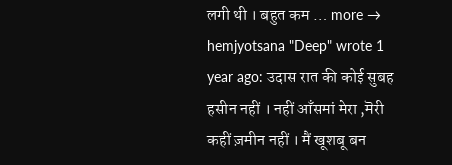लगी थी । बहुत कम … more →
hemjyotsana "Deep" wrote 1 year ago: उदास रात की कोई सुबह हसीन नहीं । नहीं आँसमां मेरा ,मॆरी कहीं ज़मीन नहीं । मैं खूशबू बन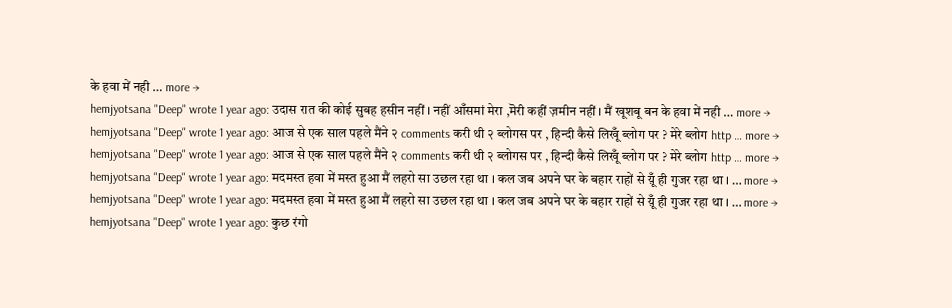के हवा में नही … more →
hemjyotsana "Deep" wrote 1 year ago: उदास रात की कोई सुबह हसीन नहीं । नहीं आँसमां मेरा ,मॆरी कहीं ज़मीन नहीं । मैं खूशबू बन के हवा में नही … more →
hemjyotsana "Deep" wrote 1 year ago: आज से एक साल पहले मैंने २ comments करी थी २ ब्लोगस पर , हिन्दी कैसे लिखूँ ब्लोग पर ? मेरे ब्लोग http … more →
hemjyotsana "Deep" wrote 1 year ago: आज से एक साल पहले मैंने २ comments करी थी २ ब्लोगस पर , हिन्दी कैसे लिखूँ ब्लोग पर ? मेरे ब्लोग http … more →
hemjyotsana "Deep" wrote 1 year ago: मदमस्त हवा में मस्त हुआ मैं लहरो सा उछल रहा था । कल जब अपने घर के बहार राहों से य़ूँ ही गुजर रहा था । … more →
hemjyotsana "Deep" wrote 1 year ago: मदमस्त हवा में मस्त हुआ मैं लहरो सा उछल रहा था । कल जब अपने घर के बहार राहों से य़ूँ ही गुजर रहा था । … more →
hemjyotsana "Deep" wrote 1 year ago: कुछ रंगो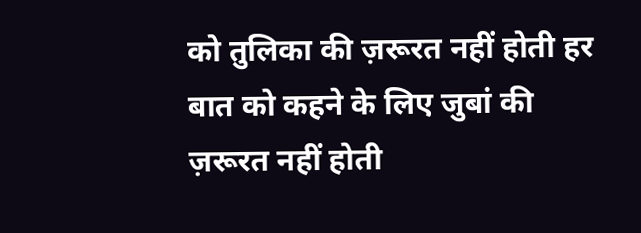को तुलिका की ज़रूरत नहीं होती हर बात को कहने के लिए जुबां की ज़रूरत नहीं होती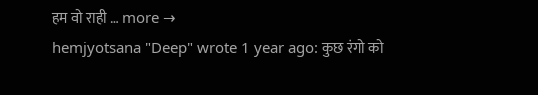हम वो राही … more →
hemjyotsana "Deep" wrote 1 year ago: कुछ रंगो को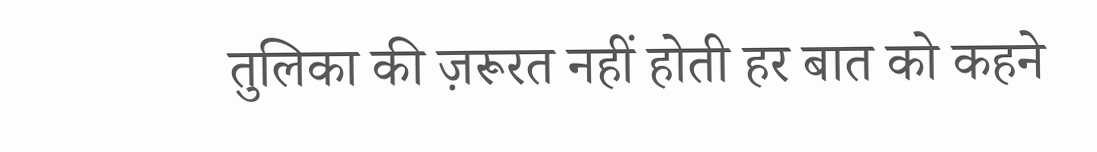तुलिका की ज़रूरत नहीं होती हर बात को कहने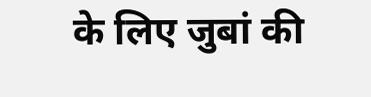के लिए जुबां की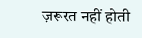ज़रूरत नहीं होती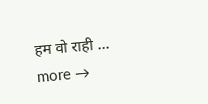हम वो राही … more →